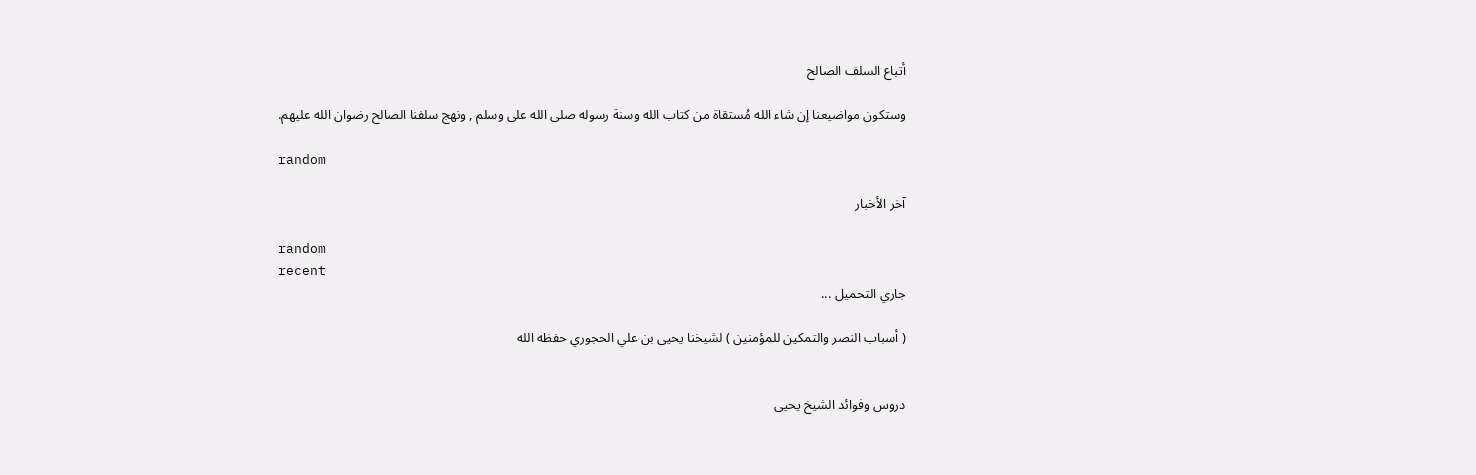أتباع السلف الصالح

وستكون مواضيعنا إن شاء الله مُستقاة من كتاب الله وسنة رسوله صلى الله على وسلم , ونهج سلفنا الصالح رضوان الله عليهم.

random

آخر الأخبار

random
recent
جاري التحميل ...

( أسباب النصر والتمكين للمؤمنين ) لشيخنا يحيى بن علي الحجوري حفظه الله


دروس وفوائد الشيخ يحيى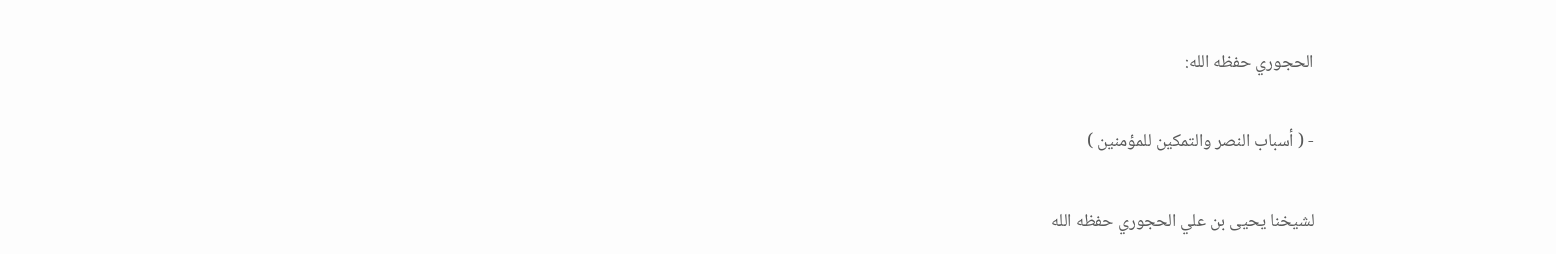الحجوري حفظه الله:

- ( أسباب النصر والتمكين للمؤمنين )

لشيخنا يحيى بن علي الحجوري حفظه الله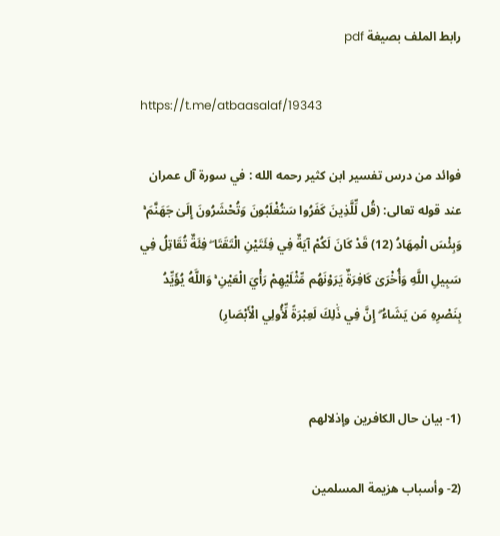رابط الملف بصيغة pdf

https://t.me/atbaasalaf/19343

فوائد من درس تفسير ابن كثير رحمه الله : في سورة آل عمران عند قوله تعالى: (قُل لِّلَّذِينَ كَفَرُوا سَتُغْلَبُونَ وَتُحْشَرُونَ إِلَىٰ جَهَنَّمَ ۚ وَبِئْسَ الْمِهَادُ (12) قَدْ كَانَ لَكُمْ آيَةٌ فِي فِئَتَيْنِ الْتَقَتَا ۖ فِئَةٌ تُقَاتِلُ فِي سَبِيلِ اللَّهِ وَأُخْرَىٰ كَافِرَةٌ يَرَوْنَهُم مِّثْلَيْهِمْ رَأْيَ الْعَيْنِ ۚ وَاللَّهُ يُؤَيِّدُ بِنَصْرِهِ مَن يَشَاءُ ۗ إِنَّ فِي ذَٰلِكَ لَعِبْرَةً لِّأُولِي الْأَبْصَارِ)


(1- بيان حال الكافرين وإذلالهم

(2- وأسباب هزيمة المسلمين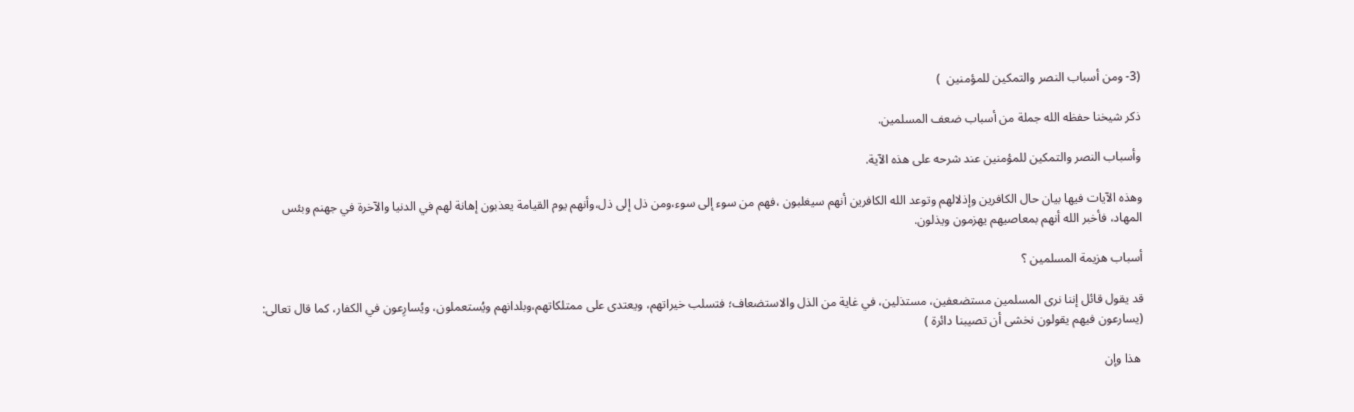(3- ومن أسباب النصر والتمكين للمؤمنين  )

ذكر شيخنا حفظه الله جملة من أسباب ضعف المسلمين.

وأسباب النصر والتمكين للمؤمنين عند شرحه على هذه الآية.

وهذه الآيات فيها بيان حال الكافرين وإذلالهم وتوعد الله الكافرين أنهم سيغلبون ،فهم من سوء إلى سوء،ومن ذل إلى ذل،وأنهم يوم القيامة يعذبون إهانة لهم في الدنيا والآخرة في جهنم وبئس المهاد، فأخبر الله أنهم بمعاصيهم يهزمون ويذلون.

أسباب هزيمة المسلمين ؟

قد يقول قائل إننا نرى المسلمين مستضعفين، مستذلين، في غاية من الذل والاستضعاف؛ فتسلب خيراتهم، ويعتدى على ممتلكاتهم،وبلدانهم ويُستعملون، ويُسارِعون في الكفار، كما قال تعالى: (يسارعون فيهم يقولون نخشى أن تصيبنا دائرة )

 هذا وإن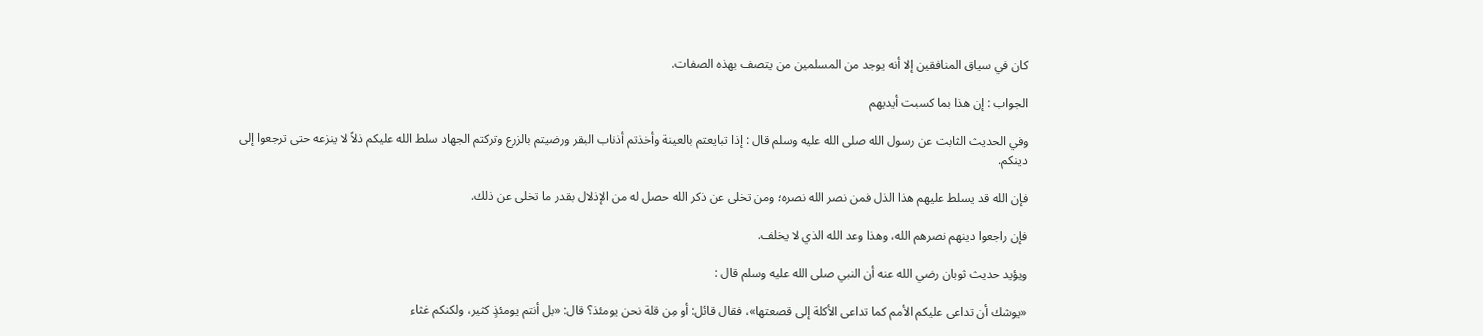كان في سياق المنافقين إلا أنه يوجد من المسلمين من يتصف بهذه الصفات.

الجواب : إن هذا بما كسبت أيديهم

وفي الحديث الثابت عن رسول الله صلى الله عليه وسلم قال : إذا تبايعتم بالعينة وأخذتم أذناب البقر ورضيتم بالزرع وتركتم الجهاد سلط الله عليكم ذلاً لا ينزعه حتى ترجعوا إلى دينكم.

فإن الله قد يسلط عليهم هذا الذل فمن نصر الله نصره؛ ومن تخلى عن ذكر الله حصل له من الإذلال بقدر ما تخلى عن ذلك.

فإن راجعوا دينهم نصرهم الله، وهذا وعد الله الذي لا يخلف.

ويؤيد حديث ثوبان رضي الله عنه أن النبي صلى الله عليه وسلم قال :

«يوشك أن تداعى عليكم الأمم كما تداعى الأكلة إلى قصعتها»، فقال قائل: أو مِن قلة نحن يومئذ؟ قال: «بل أنتم يومئذٍ كثير، ولكنكم غثاء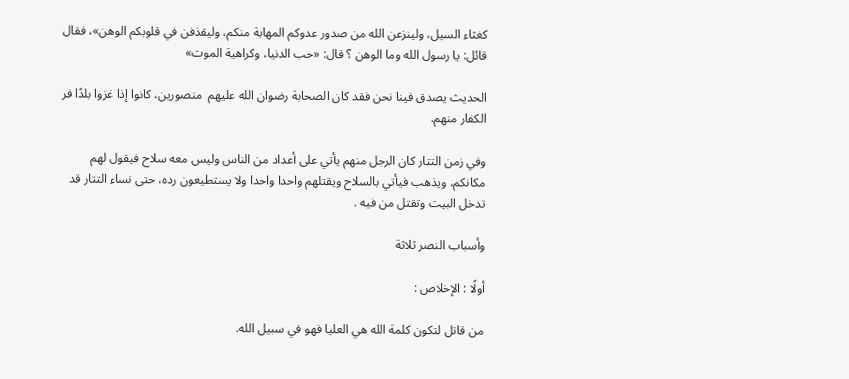كغثاء السيل، ولينزعن الله من صدور عدوكم المهابة منكم، وليقذفن في قلوبكم الوهن»، فقال قائل: يا رسول الله وما الوهن ؟ قال: «حب الدنيا، وكراهية الموت»

الحديث يصدق فينا نحن فقد كان الصحابة رضوان الله عليهم  منصورين، كانوا إذا غزوا بلدًا فر الكفار منهم.

وفي زمن التتار كان الرجل منهم يأتي على أعداد من الناس وليس معه سلاح فيقول لهم مكانكم، ويذهب فيأتي بالسلاح ويقتلهم واحدا واحدا ولا يستطيعون رده، حتى نساء التتار قد تدخل البيت وتقتل من فيه .

وأسباب النصر ثلاثة

أولًا : الإخلاص :

من قاتل لتكون كلمة الله هي العليا فهو في سبيل الله.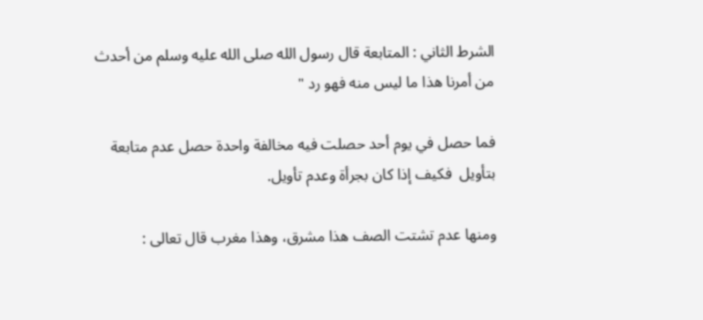الشرط الثاني : المتابعة قال رسول الله صلى الله عليه وسلم من أحدث من أمرنا هذا ما ليس منه فهو رد "

فما حصل في يوم أحد حصلت فيه مخالفة واحدة حصل عدم متابعة بتأويل  فكيف إذا كان بجرأة وعدم تأويل.

ومنها عدم تشتت الصف هذا مشرق، وهذا مغرب قال تعالى :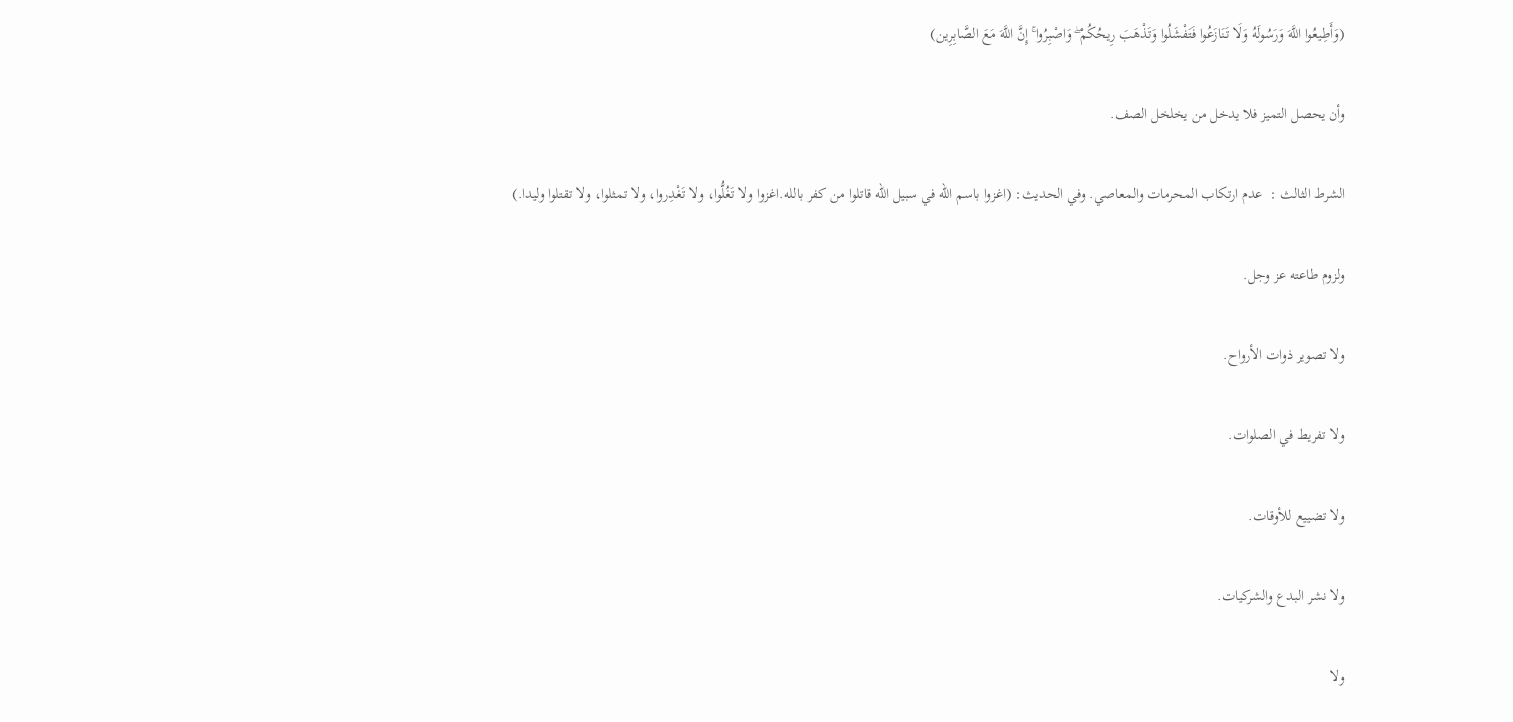(وَأَطِيعُوا اللَّهَ وَرَسُولَهُ وَلَا تَنَازَعُوا فَتَفْشَلُوا وَتَذْهَبَ رِيحُكُمْ ۖ وَاصْبِرُوا ۚ إِنَّ اللَّهَ مَعَ الصَّابِرِين)

وأن يحصل التميز فلا يدخل من يخلخل الصف.

الشرط الثالث :  عدم ارتكاب المحرمات والمعاصي. وفي الحديث: (اغزوا باسم الله في سبيل الله قاتلوا من كفر بالله.اغزوا ولا تَغُلُّوا، ولا تَغْدِروا، ولا تمثلوا، ولا تقتلوا وليدا.)

ولزوم طاعته عز وجل.

ولا تصوير ذوات الأرواح.

ولا تفريط في الصلوات.

ولا تضييع للأوقات.

ولا نشر البدع والشركيات.

ولا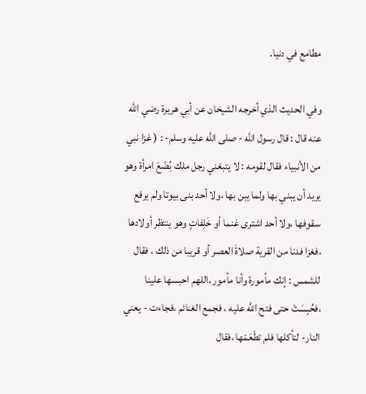مطامع في دنيا.

وفي الحديث الذي أخرجه الشيخان عن أبي هريرة رضي الله عنه قال : قال رسول الله - صلى الله عليه وسلم- : ( غزا نبي من الأنبياء فقال لقومه : لا يتبعْني رجل ملك بُضْعَ امرأة وهو يريد أن يبني بها ولما يبن بها ،ولا أحد بنى بيوتا ولم يرفع سقوفها ،ولا أحد اشترى غنما أو خَلِفاتٍ وهو ينتظر أولادها ،فغزا فدنا من القرية صلاةَ العصر أو قريبا من ذلك ، فقال للشمس : إنك مأمورة وأنا مأمور ،اللهم احبسها علينا ،فحُبِسَتْ حتى فتح الله عليه ، فجمع الغنائم ،فجاءت - يعني النار- لتأكلها فلم تطْعَمْها ،فقال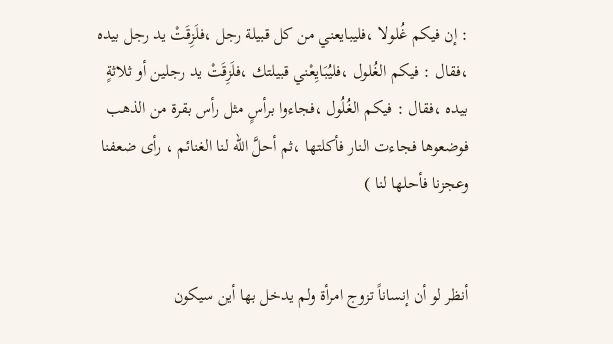: إن فيكم غُلولا ،فليبايعني من كل قبيلة رجل ،فلَزِقَتْ يد رجل بيده ،فقال : فيكم الغُلول ،فليُبَايِعْني قبيلتك ،فلَزِقَتْ يد رجلين أو ثلاثةٍ بيده ،فقال : فيكم الغُلُول ،فجاءوا برأسٍ مثل رأس بقرة من الذهب فوضعوها فجاءت النار فأكلتها ،ثم أحلَّ الله لنا الغنائم ، رأى ضعفنا وعجزنا فأحلها لنا )


أنظر لو أن إنساناً تزوج امرأة ولم يدخل بها أين سيكون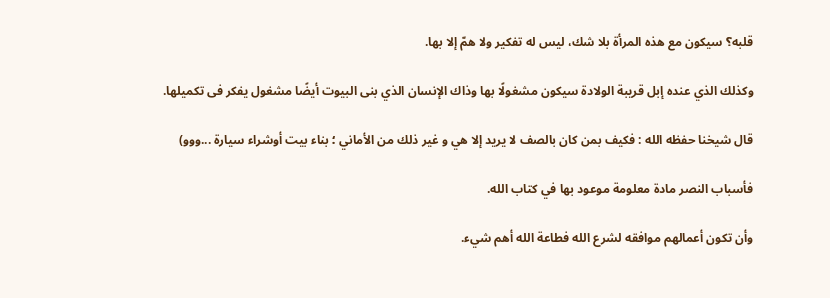قلبه؟ سيكون مع هذه المرأة بلا شك، ليس له تفكير ولا همّ إلا بها.

وكذلك الذي عنده إبل قريبة الولادة سيكون مشغولًا بها وذاك الإنسان الذي بنى البيوت أيضًا مشغول يفكر فى تكميلها.

قال شيخنا حفظه الله : فكيف بمن كان بالصف لا يريد إلا هي و غير ذلك من الأماني ؛ بناء بيت أوشراء سيارة ...ووو)

فأسباب النصر مادة معلومة موعود بها في كتاب الله.

وأن تكون أعمالهم موافقه لشرع الله فطاعة الله أهم شيء.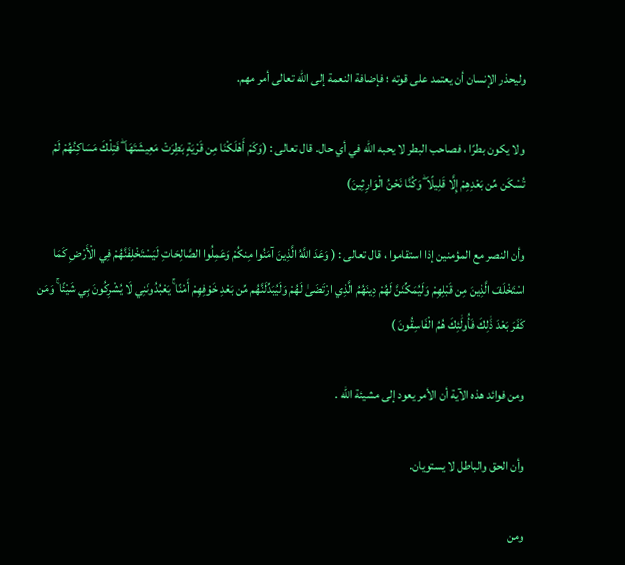وليحذر الإنسان أن يعتمد على قوته ؛ فإضافة النعمة إلى الله تعالى أمر مهم.

ولا يكون بطرًا ، فصاحب البطر لا يحبه الله في أي حال. قال تعالى : (وَكَمْ أَهْلَكْنَا مِن قَرْيَةٍ بَطِرَتْ مَعِيشَتَهَا ۖ فَتِلْكَ مَسَاكِنُهُمْ لَمْ تُسْكَن مِّن بَعْدِهِمْ إِلَّا قَلِيلًا ۖ وَكُنَّا نَحْنُ الْوَارِثِينَ)

وأن النصر مع المؤمنين إذا استقاموا ، قال تعالى : ( وَعَدَ اللَّهُ الَّذِينَ آمَنُوا مِنكُمْ وَعَمِلُوا الصَّالِحَاتِ لَيَسْتَخْلِفَنَّهُمْ فِي الْأَرْضِ كَمَا اسْتَخْلَفَ الَّذِينَ مِن قَبْلِهِمْ وَلَيُمَكِّنَنَّ لَهُمْ دِينَهُمُ الَّذِي ارْتَضَىٰ لَهُمْ وَلَيُبَدِّلَنَّهُم مِّن بَعْدِ خَوْفِهِمْ أَمْنًا ۚ يَعْبُدُونَنِي لَا يُشْرِكُونَ بِي شَيْئًا ۚ وَمَن كَفَرَ بَعْدَ ذَٰلِكَ فَأُولَٰئِكَ هُمُ الْفَاسِقُونَ )

ومن فوائد هذه الآية أن الأمر يعود إلى مشيئة الله .

وأن الحق والباطل لا يستويان.

ومن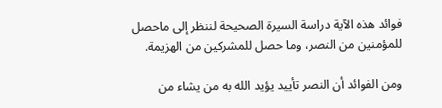فوائد هذه الآية دراسة السيرة الصحيحة لننظر إلى ماحصل للمؤمنين من النصر، وما حصل للمشركين من الهزيمة.

ومن الفوائد أن النصر تأييد يؤيد الله به من يشاء من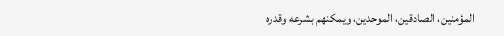المؤمنين، الصادقين، الموحدين، ويمكنهم بشرعه وقدره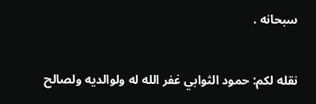سبحانه .


نقله لكم: حمود الثوابي غفر الله له ولوالديه ولصالح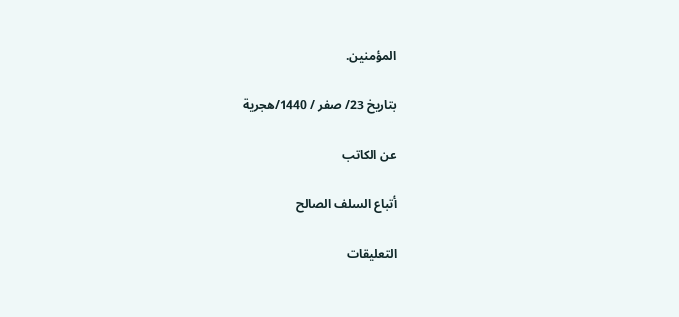المؤمنين.

بتاريخ 23/ صفر / 1440/هجرية

عن الكاتب

أتباع السلف الصالح

التعليقات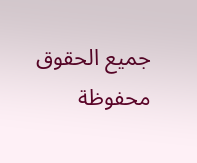جميع الحقوق محفوظة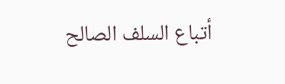أتباع السلف الصالح